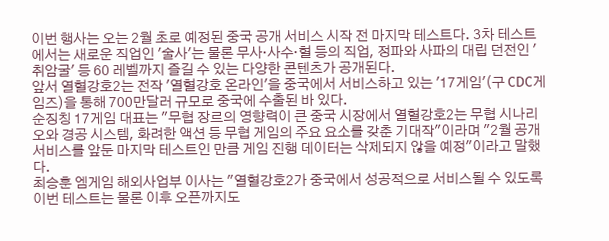이번 행사는 오는 2월 초로 예정된 중국 공개 서비스 시작 전 마지막 테스트다. 3차 테스트에서는 새로운 직업인 '술사'는 물론 무사·사수·혈 등의 직업, 정파와 사파의 대립 던전인 '취암굴' 등 60 레벨까지 즐길 수 있는 다양한 콘텐츠가 공개된다.
앞서 열혈강호2는 전작 '열혈강호 온라인'을 중국에서 서비스하고 있는 '17게임'(구 CDC게임즈)을 통해 700만달러 규모로 중국에 수출된 바 있다.
순징칭 17게임 대표는 "무협 장르의 영향력이 큰 중국 시장에서 열혈강호2는 무협 시나리오와 경공 시스템, 화려한 액션 등 무협 게임의 주요 요소를 갖춘 기대작"이라며 "2월 공개 서비스를 앞둔 마지막 테스트인 만큼 게임 진행 데이터는 삭제되지 않을 예정"이라고 말했다.
최승훈 엠게임 해외사업부 이사는 "열혈강호2가 중국에서 성공적으로 서비스될 수 있도록 이번 테스트는 물론 이후 오픈까지도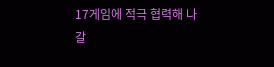17게임에 적극 협력해 나갈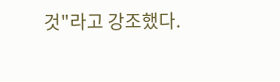것"라고 강조했다.